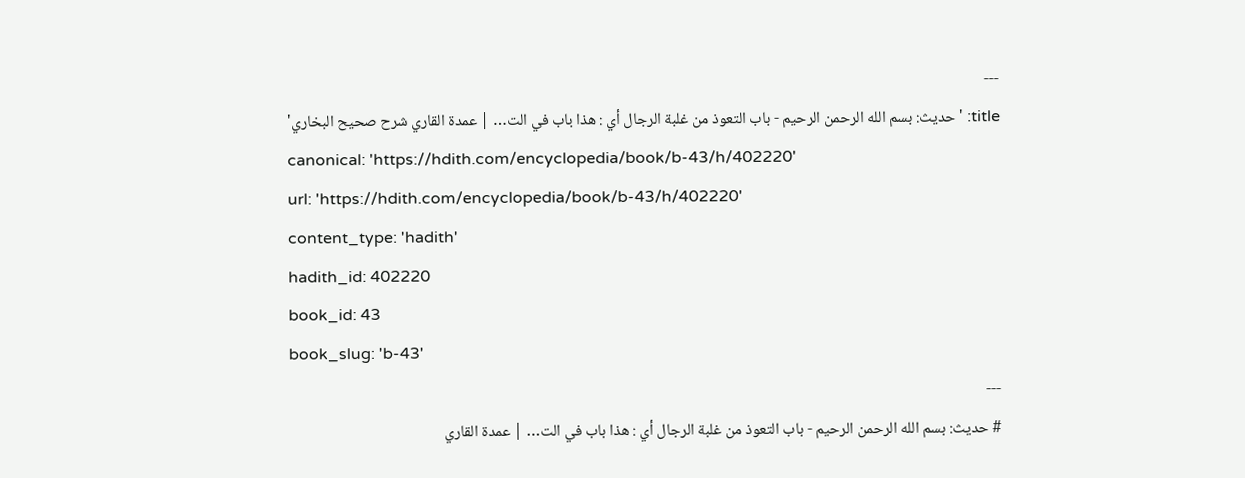---
title: 'حديث: بسم الله الرحمن الرحيم - باب التعوذ من غلبة الرجال أي : هذا باب في الت… | عمدة القاري شرح صحيح البخاري'
canonical: 'https://hdith.com/encyclopedia/book/b-43/h/402220'
url: 'https://hdith.com/encyclopedia/book/b-43/h/402220'
content_type: 'hadith'
hadith_id: 402220
book_id: 43
book_slug: 'b-43'
---
# حديث: بسم الله الرحمن الرحيم - باب التعوذ من غلبة الرجال أي : هذا باب في الت… | عمدة القاري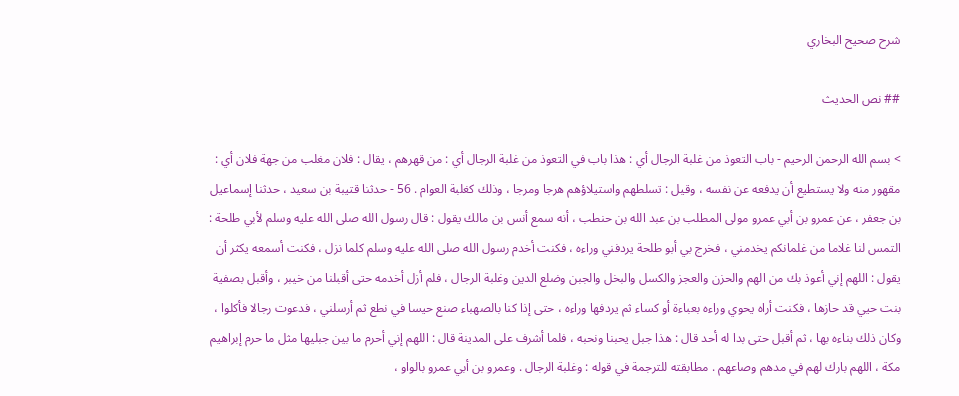شرح صحيح البخاري

## نص الحديث

> بسم الله الرحمن الرحيم - باب التعوذ من غلبة الرجال أي : هذا باب في التعوذ من غلبة الرجال أي : من قهرهم ، يقال : فلان مغلب من جهة فلان أي : مقهور منه ولا يستطيع أن يدفعه عن نفسه ، وقيل : تسلطهم واستيلاؤهم هرجا ومرجا ، وذلك كغلبة العوام . 56 - حدثنا قتيبة بن سعيد ، حدثنا إسماعيل بن جعفر ، عن عمرو بن أبي عمرو مولى المطلب بن عبد الله بن حنطب ، أنه سمع أنس بن مالك يقول : قال رسول الله صلى الله عليه وسلم لأبي طلحة : التمس لنا غلاما من غلمانكم يخدمني ، فخرج بي أبو طلحة يردفني وراءه ، فكنت أخدم رسول الله صلى الله عليه وسلم كلما نزل ، فكنت أسمعه يكثر أن يقول : اللهم إني أعوذ بك من الهم والحزن والعجز والكسل والبخل والجبن وضلع الدين وغلبة الرجال ، فلم أزل أخدمه حتى أقبلنا من خيبر ، وأقبل بصفية بنت حيي قد حازها ، فكنت أراه يحوي وراءه بعباءة أو كساء ثم يردفها وراءه ، حتى إذا كنا بالصهباء صنع حيسا في نطع ثم أرسلني ، فدعوت رجالا فأكلوا ، وكان ذلك بناءه بها ، ثم أقبل حتى بدا له أحد قال : هذا جبل يحبنا ونحبه ، فلما أشرف على المدينة قال : اللهم إني أحرم ما بين جبليها مثل ما حرم إبراهيم مكة ، اللهم بارك لهم في مدهم وصاعهم . مطابقته للترجمة في قوله : وغلبة الرجال . وعمرو بن أبي عمرو بالواو ،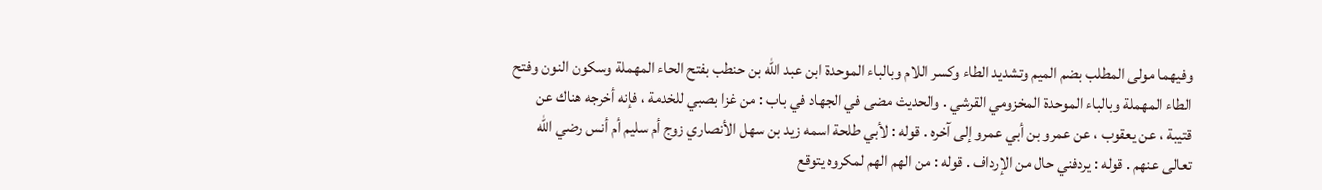وفيهما مولى المطلب بضم الميم وتشديد الطاء وكسر اللام وبالباء الموحدة ابن عبد الله بن حنطب بفتح الحاء المهملة وسكون النون وفتح الطاء المهملة وبالباء الموحدة المخزومي القرشي . والحديث مضى في الجهاد في باب : من غزا بصبي للخدمة ، فإنه أخرجه هناك عن قتيبة ، عن يعقوب ، عن عمرو بن أبي عمرو إلى آخره . قوله : لأبي طلحة اسمه زيد بن سهل الأنصاري زوج أم سليم أم أنس رضي الله تعالى عنهم . قوله : يردفني حال من الإرداف . قوله : من الهم الهم لمكروه يتوقع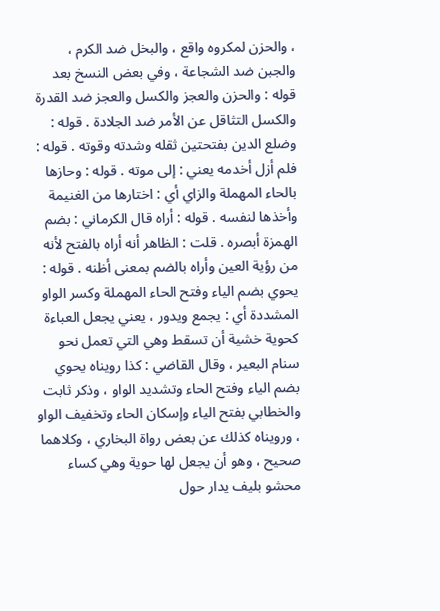، والحزن لمكروه واقع ، والبخل ضد الكرم ، والجبن ضد الشجاعة ، وفي بعض النسخ بعد قوله : والحزن والعجز والكسل والعجز ضد القدرة والكسل التثاقل عن الأمر ضد الجلادة . قوله : وضلع الدين بفتحتين ثقله وشدته وقوته . قوله : فلم أزل أخدمه يعني : إلى موته . قوله : وحازها بالحاء المهملة والزاي أي : اختارها من الغنيمة وأخذها لنفسه . قوله : أراه قال الكرماني : بضم الهمزة أبصره . قلت : الظاهر أنه أراه بالفتح لأنه من رؤية العين وأراه بالضم بمعنى أظنه . قوله : يحوي بضم الياء وفتح الحاء المهملة وكسر الواو المشددة أي : يجمع ويدور ، يعني يجعل العباءة كحوية خشية أن تسقط وهي التي تعمل نحو سنام البعير ، وقال القاضي : كذا رويناه يحوي بضم الياء وفتح الحاء وتشديد الواو ، وذكر ثابت والخطابي بفتح الياء وإسكان الحاء وتخفيف الواو ، ورويناه كذلك عن بعض رواة البخاري ، وكلاهما صحيح ، وهو أن يجعل لها حوية وهي كساء محشو بليف يدار حول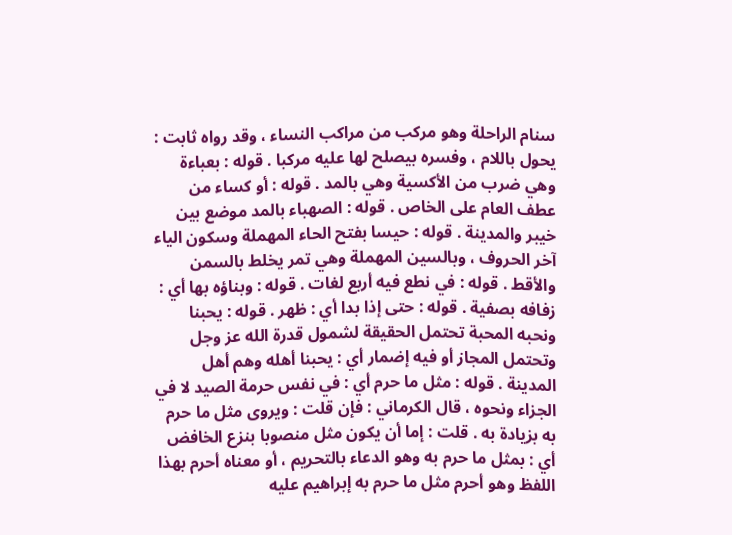سنام الراحلة وهو مركب من مراكب النساء ، وقد رواه ثابت : يحول باللام ، وفسره بيصلح لها عليه مركبا . قوله : بعباءة وهي ضرب من الأكسية وهي بالمد . قوله : أو كساء من عطف العام على الخاص . قوله : الصهباء بالمد موضع بين خيبر والمدينة . قوله : حيسا بفتح الحاء المهملة وسكون الياء آخر الحروف ، وبالسين المهملة وهي تمر يخلط بالسمن والأقط . قوله : في نطع فيه أربع لغات . قوله : وبناؤه بها أي : زفافه بصفية . قوله : حتى إذا بدا أي : ظهر . قوله : يحبنا ونحبه المحبة تحتمل الحقيقة لشمول قدرة الله عز وجل وتحتمل المجاز أو فيه إضمار أي : يحبنا أهله وهم أهل المدينة . قوله : مثل ما حرم أي : في نفس حرمة الصيد لا في الجزاء ونحوه ، قال الكرماني : فإن قلت : ويروى مثل ما حرم به بزيادة به . قلت : إما أن يكون مثل منصوبا بنزع الخافض أي : بمثل ما حرم به وهو الدعاء بالتحريم ، أو معناه أحرم بهذا اللفظ وهو أحرم مثل ما حرم به إبراهيم عليه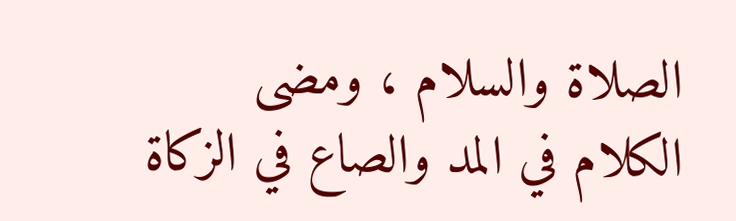الصلاة والسلام ، ومضى الكلام في المد والصاع في الزكاة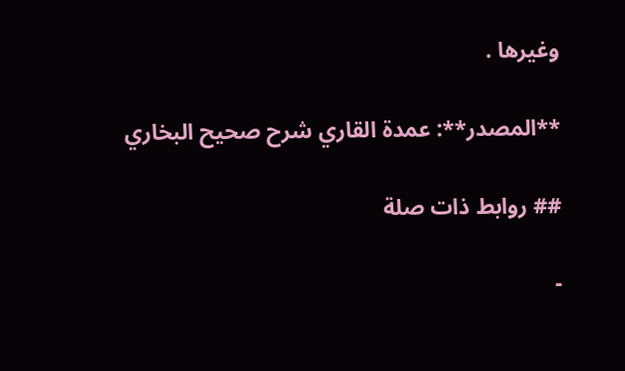وغيرها .

**المصدر**: عمدة القاري شرح صحيح البخاري

## روابط ذات صلة

-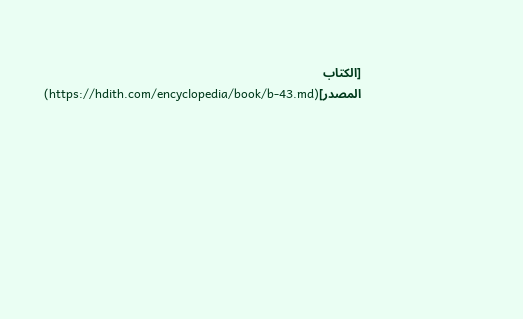[الكتاب المصدر](https://hdith.com/encyclopedia/book/b-43.md)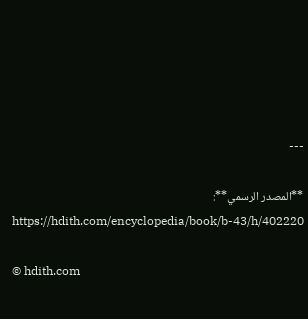---

**المصدر الرسمي**: https://hdith.com/encyclopedia/book/b-43/h/402220

© hdith.com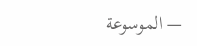— الموسوعة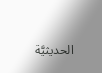الحديثيَّة